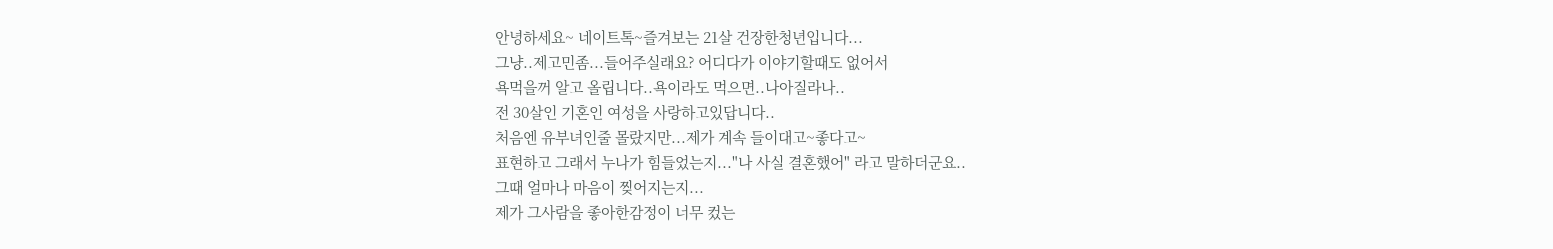안녕하세요~ 네이트톡~즐겨보는 21살 건장한청년입니다...
그냥..제고민좀...들어주실래요? 어디다가 이야기할때도 없어서
욕먹을꺼 알고 올립니다..욕이라도 먹으면..나아질라나..
전 30살인 기혼인 여성을 사랑하고있답니다..
처음엔 유부녀인줄 몰랐지만...제가 계속 들이대고~좋다고~
표현하고 그래서 누나가 힘들었는지..."나 사실 결혼했어" 라고 말하더군요..
그때 얼마나 마음이 찢어지는지...
제가 그사람을 좋아한감정이 너무 컸는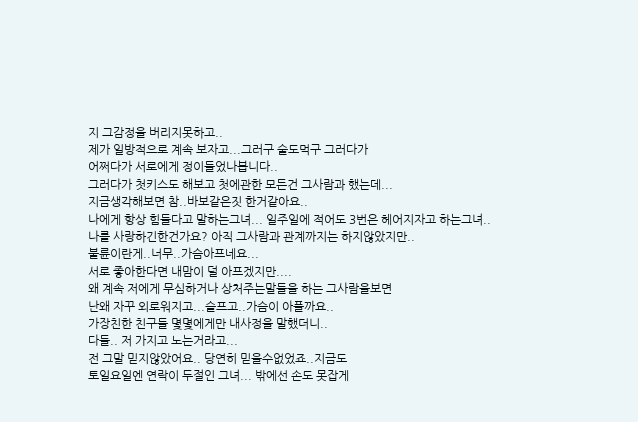지 그감정을 버리지못하고..
제가 일방적으로 계속 보자고...그러구 술도먹구 그러다가
어쩌다가 서로에게 정이들었나봅니다..
그러다가 첫키스도 해보고 첫에관한 모든건 그사람과 했는데...
지금생각해보면 참..바보같은짓 한거같아요..
나에게 항상 힘들다고 말하는그녀... 일주일에 적어도 3번은 헤어지자고 하는그녀..
나를 사랑하긴한건가요? 아직 그사람과 관계까지는 하지않았지만..
불륜이란게..너무..가슴아프네요...
서로 좋아한다면 내맘이 덜 아프겠지만....
왜 계속 저에게 무심하거나 상처주는말들을 하는 그사람을보면
난왜 자꾸 외로워지고...슬프고..가슴이 아플까요..
가장친한 친구들 몇몇에게만 내사정을 말했더니..
다들.. 저 가지고 노는거라고...
전 그말 믿지않았어요.. 당연히 믿을수없었죠..지금도
토일요일엔 연락이 두절인 그녀... 밖에선 손도 못잡게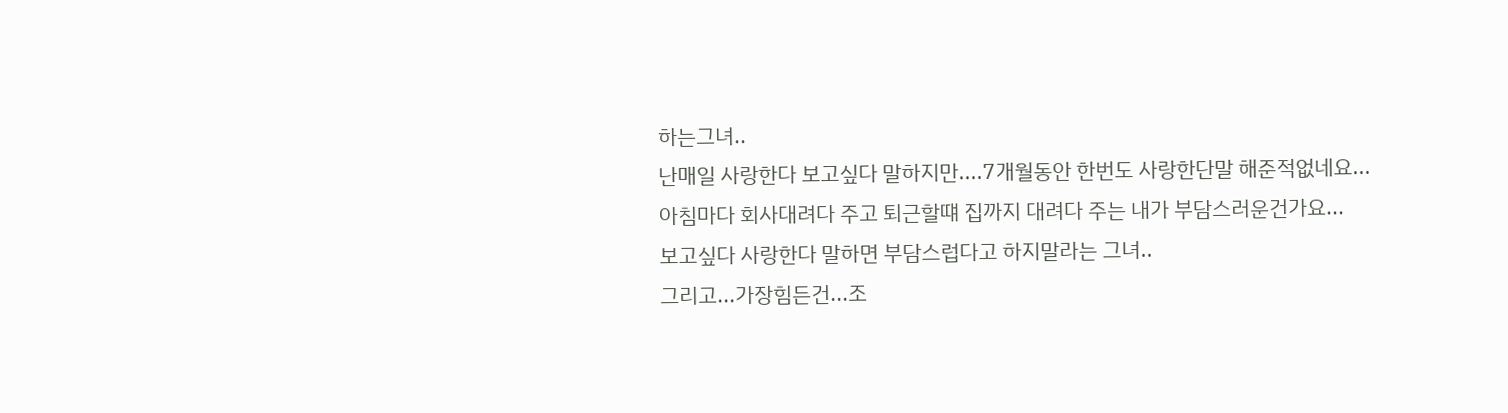하는그녀..
난매일 사랑한다 보고싶다 말하지만....7개월동안 한번도 사랑한단말 해준적없네요...
아침마다 회사대려다 주고 퇴근할떄 집까지 대려다 주는 내가 부담스러운건가요...
보고싶다 사랑한다 말하면 부담스럽다고 하지말라는 그녀..
그리고...가장힘든건...조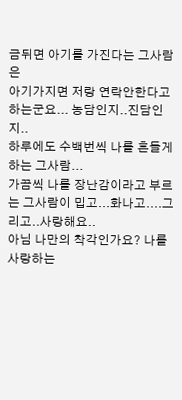금뒤면 아기를 가진다는 그사람은
아기가지면 저랑 연락안한다고 하는군요... 농담인지..진담인지..
하루에도 수백번씩 나를 흔들게하는 그사람...
가끔씩 나를 장난감이라고 부르는 그사람이 밉고...화나고....그리고..사랑해요..
아님 나만의 착각인가요? 나를 사랑하는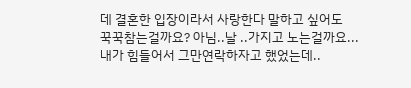데 결혼한 입장이라서 사랑한다 말하고 싶어도
꾹꾹참는걸까요? 아님..날 ..가지고 노는걸까요...
내가 힘들어서 그만연락하자고 했었는데..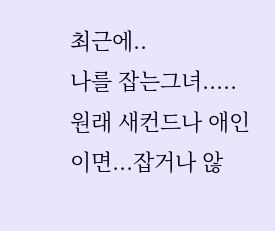최근에..
나를 잡는그녀..... 원래 새컨드나 애인이면...잡거나 않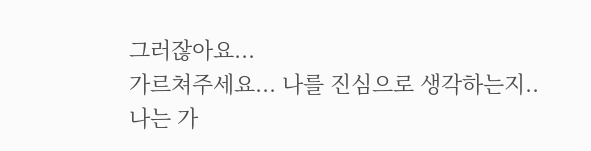그러잖아요...
가르쳐주세요... 나를 진심으로 생각하는지.. 나는 가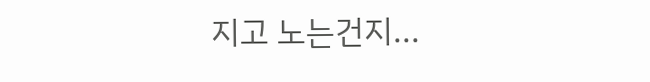지고 노는건지...